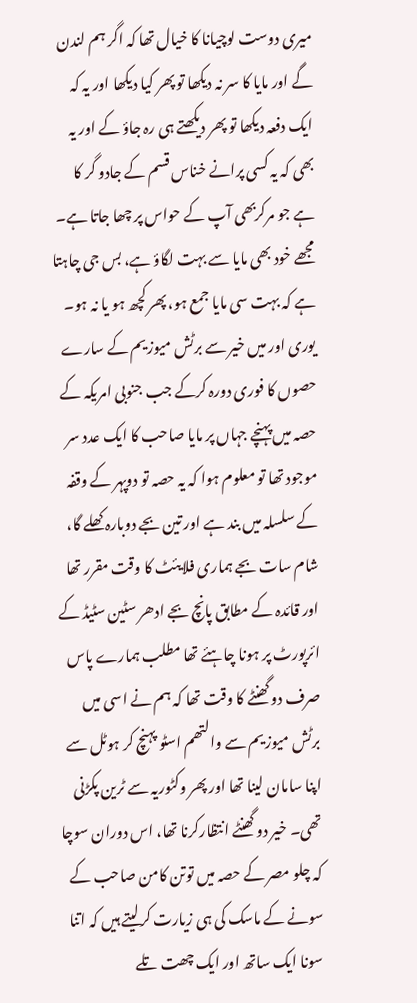میری دوست لوچیانا کا خیال تھا کہ اگر ہم لندن گے اور مایا کا سر نہ دیکھا تو پھر کیا دیکھا اور یہ کہ ایک دفعہ دیکھا تو پھر دیکھتے ہی رہ جاؤ کے اور یہ بھی کہ یہ کسی پرانے خناس قسم کے جادو گر کا ہے جو مرکربھی آپ کے حواس پر چھا جاتا ہے۔ مجھے خود بھی مایا سے بہت لگاؤ ہے، بس جی چاہتا ہے کہ بہت سی مایا جمع ہو، پھر کچھ ہو یا نہ ہو۔
یوری اور میں خیر سے برٹش میوزیم کے سارے حصوں کا فوری دورہ کرکے جب جنوبی امریکہ کے حصہ میں پہنچے جہاں پر مایا صاحب کا ایک عدد سر موجود تھا تو معلوم ہوا کہ یہ حصہ تو دوپہر کے وقفہ کے سلسلہ میں بند ہے اور تین بجے دوبارہ کھلے گا، شام سات بجے ہماری فلایئٹ کا وقت مقرر تھا اور قائدہ کے مطابق پانچ بجے ادھر سٹین سٹیڈ کے ائرپورٹ پر ہونا چاہئے تھا مطلب ہمارے پاس صرف دو گھنٹے کا وقت تھا کہ ہم نے اسی میں برٹش میوزیم سے والتھم اسٹو پہنچ کر ہوٹل سے اپنا سامان لینا تھا اور پھر وکٹوریہ سے ٹرین پکڑنی تھی۔ خیر دو گھنٹے انتظارکرنا تھا، اس دوران سوچا کہ چلو مصر کے حصہ میں توتن کامن صاحب کے سونے کے ماسک کی ہی زیارت کرلیتے ہیں کہ اتنا سونا ایک ساتھ اور ایک چھت تلے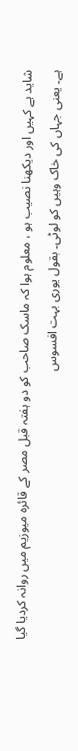شاید ہے کہیں اور دیکھنا نصیب ہو ، معلوم ہوا کہ ماسک صاحب کو دو ہفتہ قبل مصر کے قائرہ میوزیم میں روانہ کردیا گیا ہے۔ یعنی جہاں کی خاک وہیں کو لوٹی۔ بقول یوری بہت افسوس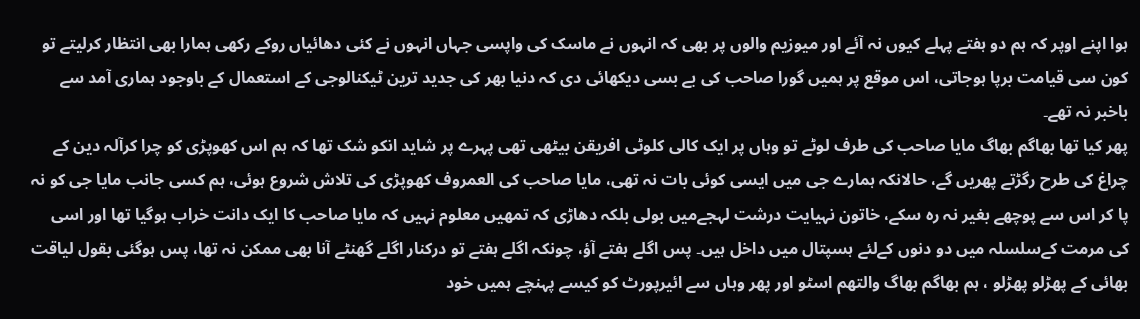ہوا اپنے اوپر کہ ہم دو ہفتے پہلے کیوں نہ آئے اور میوزیم والوں پر بھی کہ انہوں نے ماسک کی واپسی جہاں انہوں نے کئی دھائیاں روکے رکھی ہمارا بھی انتظار کرلیتے تو کون سی قیامت برپا ہوجاتی، اس موقع پر ہمیں گورا صاحب کی بے بسی دیکھائی دی کہ دنیا بھر کی جدید ترین ٹیکنالوجی کے استعمال کے باوجود ہماری آمد سے باخبر نہ تھے۔
پھر کیا تھا بھاگم بھاگ مایا صاحب کی طرف لوٹے تو وہاں پر ایک کالی کلوٹی افریقن بیٹھی تھی پہرے پر شاید انکو شک تھا کہ ہم اس کھوپڑی کو چرا کرآلہ دین کے چراغ کی طرح رگڑتے پھریں گے، حالانکہ ہمارے جی میں ایسی کوئی بات نہ تھی، مایا صاحب کی العمروف کھوپڑی کی تلاش شروع ہوئی، ہم کسی جانب مایا جی کو نہ پا کر اس سے پوچھے بغیر نہ رہ سکے، خاتون نہیایت درشت لہجےمیں بولی بلکہ دھاڑی کہ تمھیں معلوم نہیں کہ مایا صاحب کا ایک دانت خراب ہوگیا تھا اور اسی کی مرمت کےسلسلہ میں دو دنوں کےلئے ہسپتال میں داخل ہیں۔ پس اگلے ہفتے آؤ، چونکہ اگلے ہفتے تو درکنار اگلے گھنٹے آنا بھی ممکن نہ تھا، پس ہوگئی بقول لیاقت بھائی کے پھڑلو پھڑلو ، ہم بھاگم بھاگ والتھم اسٹو اور پھر وہاں سے ائیرپورٹ کو کیسے پہنچے ہمیں خود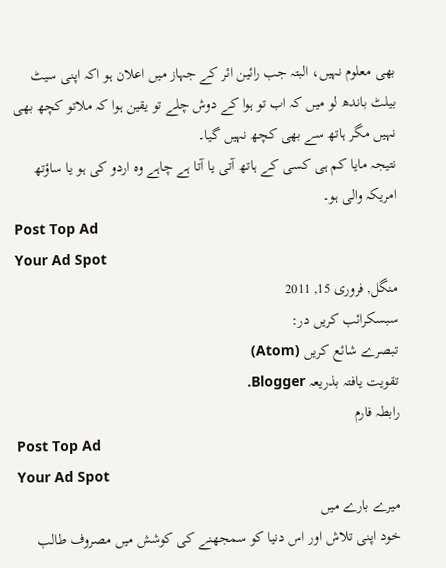بھی معلوم نہیں، البتہ جب رائین ائر کے جہاز میں اعلان ہو اکہ اپنی سیٹ بیلٹ باندھ لو میں کہ اب تو ہوا کے دوش چلے تو یقین ہوا کہ ملاتو کچھ بھی نہیں مگر ہاتھ سے بھی کچھ نہیں گیا۔
نتیجہ مایا کم ہی کسی کے ہاتھ آتی یا آتا ہے چاہے وہ اردو کی ہو یا ساؤتھ امریکہ والی ہو۔
Post Top Ad
Your Ad Spot
منگل, فروری 15, 2011
سبسکرائب کریں در:
تبصرے شائع کریں (Atom)
تقویت یافتہ بذریعہ Blogger.
رابطہ فارم
Post Top Ad
Your Ad Spot
میرے بارے میں
خود اپنی تلاش اور اس دنیا کو سمجھنے کی کوشش میں مصروف طالب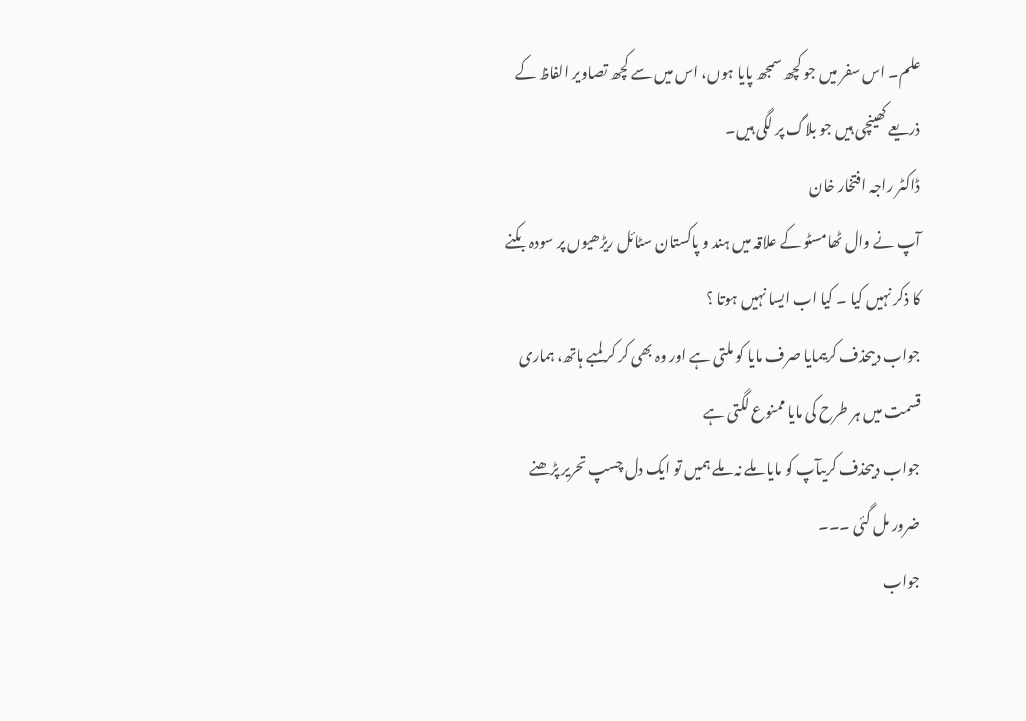علم۔ اس سفر میں جو کچھ سمجھ پایا ہوں، اس میں سے کچھ تصاویر الفاظ کے ذریعے کھینچی ہیں جو بلاگ پر لگی ہیں۔
ڈاکٹر راجہ افتخار خان
آپ نے وال ٹھامسٹو کے علاقہ ميں ہند و پاکستان سٹائل ريڑھيوں پر سودہ بکنے کا ذکر نہيں کيا ۔ کيا اب ايسا نہيں ہوتا ؟
جواب دیںحذف کریںمایا صرف مایا کو ملتی ہے اور وہ بھی کر کر لمبے ہاتھ، ہماری قسمت میں ہر طرح کی مایا ممنوع لگتی ہے
جواب دیںحذف کریںآپ کو مایا ملے نہ ملے ہمیں تو ایک دل چسپ تحریر پڑھنے ضرور مل گئی ۔۔۔
جواب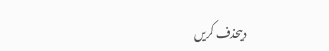دیںحذف کریں